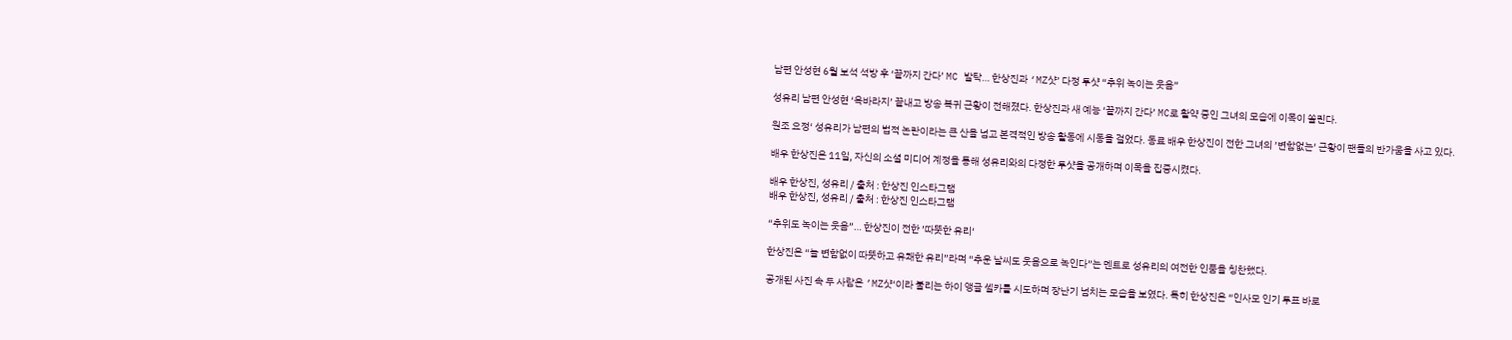남편 안성현 6월 보석 석방 후 ‘끝까지 간다’ MC 발탁… 한상진과 ‘MZ샷’ 다정 투샷 “추위 녹이는 웃음”

성유리 남편 안성현 ‘옥바라지’ 끝내고 방송 복귀 근황이 전해졌다. 한상진과 새 예능 ‘끝까지 간다’ MC로 활약 중인 그녀의 모습에 이목이 쏠린다.

원조 요정‘ 성유리가 남편의 법적 논란이라는 큰 산을 넘고 본격적인 방송 활동에 시동을 걸었다. 동료 배우 한상진이 전한 그녀의 ’변함없는‘ 근황이 팬들의 반가움을 사고 있다.

배우 한상진은 11일, 자신의 소셜 미디어 계정을 통해 성유리와의 다정한 투샷을 공개하며 이목을 집중시켰다.

배우 한상진, 성유리 / 출처 : 한상진 인스타그램
배우 한상진, 성유리 / 출처 : 한상진 인스타그램

“추위도 녹이는 웃음”… 한상진이 전한 ’따뜻한 유리‘

한상진은 “늘 변함없이 따뜻하고 유쾌한 유리”라며 “추운 날씨도 웃음으로 녹인다”는 멘트로 성유리의 여전한 인품을 칭찬했다.

공개된 사진 속 두 사람은 ’MZ샷‘이라 불리는 하이 앵글 셀카를 시도하며 장난기 넘치는 모습을 보였다. 특히 한상진은 “인사모 인기 투표 바로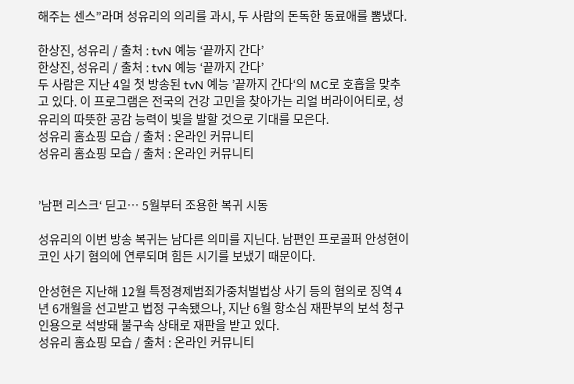해주는 센스”라며 성유리의 의리를 과시, 두 사람의 돈독한 동료애를 뽐냈다.

한상진, 성유리 / 출처 : tvN 예능 ‘끝까지 간다’
한상진, 성유리 / 출처 : tvN 예능 ‘끝까지 간다’
두 사람은 지난 4일 첫 방송된 tvN 예능 ’끝까지 간다‘의 MC로 호흡을 맞추고 있다. 이 프로그램은 전국의 건강 고민을 찾아가는 리얼 버라이어티로, 성유리의 따뜻한 공감 능력이 빛을 발할 것으로 기대를 모은다.
성유리 홈쇼핑 모습 / 출처 : 온라인 커뮤니티
성유리 홈쇼핑 모습 / 출처 : 온라인 커뮤니티


’남편 리스크‘ 딛고… 5월부터 조용한 복귀 시동

성유리의 이번 방송 복귀는 남다른 의미를 지닌다. 남편인 프로골퍼 안성현이 코인 사기 혐의에 연루되며 힘든 시기를 보냈기 때문이다.

안성현은 지난해 12월 특정경제범죄가중처벌법상 사기 등의 혐의로 징역 4년 6개월을 선고받고 법정 구속됐으나, 지난 6월 항소심 재판부의 보석 청구 인용으로 석방돼 불구속 상태로 재판을 받고 있다.
성유리 홈쇼핑 모습 / 출처 : 온라인 커뮤니티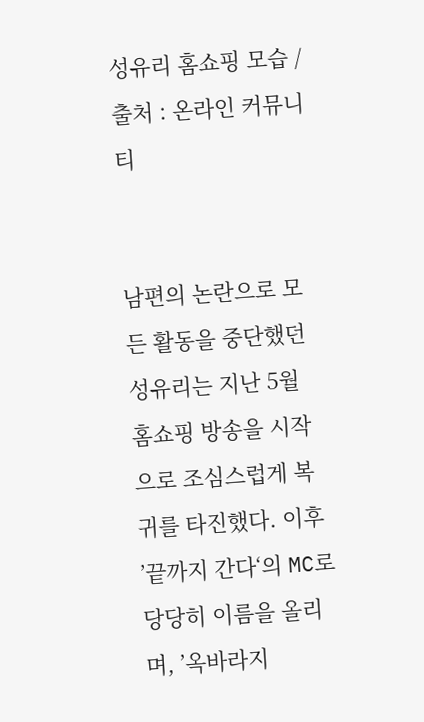성유리 홈쇼핑 모습 / 출처 : 온라인 커뮤니티


남편의 논란으로 모든 활동을 중단했던 성유리는 지난 5월 홈쇼핑 방송을 시작으로 조심스럽게 복귀를 타진했다. 이후 ’끝까지 간다‘의 MC로 당당히 이름을 올리며, ’옥바라지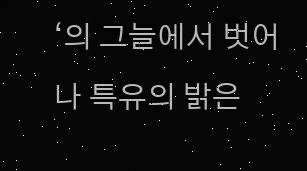‘의 그늘에서 벗어나 특유의 밝은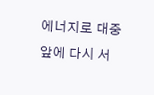에너지로 대중 앞에 다시 서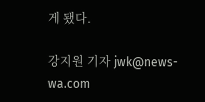게 됐다.

강지원 기자 jwk@news-wa.com